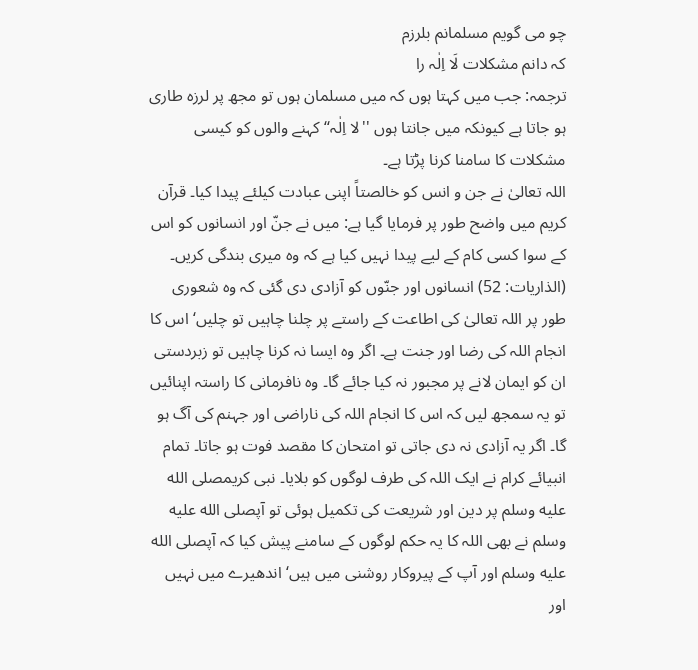چو می گویم مسلمانم بلرزم
کہ دانم مشکلات لَا اِلٰہ را
ترجمہ: جب میں کہتا ہوں کہ میں مسلمان ہوں تو مجھ پر لرزہ طاری ہو جاتا ہے کیونکہ میں جانتا ہوں ''لا اِلٰہ‘‘ کہنے والوں کو کیسی مشکلات کا سامنا کرنا پڑتا ہے۔
اللہ تعالیٰ نے جن و انس کو خالصتاً اپنی عبادت کیلئے پیدا کیا۔ قرآن کریم میں واضح طور پر فرمایا گیا ہے: میں نے جنّ اور انسانوں کو اس کے سوا کسی کام کے لیے پیدا نہیں کیا ہے کہ وہ میری بندگی کریں۔ (الذاریات: 52) انسانوں اور جنّوں کو آزادی دی گئی کہ وہ شعوری طور پر اللہ تعالیٰ کی اطاعت کے راستے پر چلنا چاہیں تو چلیں‘ اس کا انجام اللہ کی رضا اور جنت ہے۔ اگر وہ ایسا نہ کرنا چاہیں تو زبردستی ان کو ایمان لانے پر مجبور نہ کیا جائے گا۔ وہ نافرمانی کا راستہ اپنائیں تو یہ سمجھ لیں کہ اس کا انجام اللہ کی ناراضی اور جہنم کی آگ ہو گا۔ اگر یہ آزادی نہ دی جاتی تو امتحان کا مقصد فوت ہو جاتا۔ تمام انبیائے کرام نے ایک اللہ کی طرف لوگوں کو بلایا۔ نبی کریمصلى الله عليه وسلم پر دین اور شریعت کی تکمیل ہوئی تو آپصلى الله عليه وسلم نے بھی اللہ کا یہ حکم لوگوں کے سامنے پیش کیا کہ آپصلى الله عليه وسلم اور آپ کے پیروکار روشنی میں ہیں‘ اندھیرے میں نہیں اور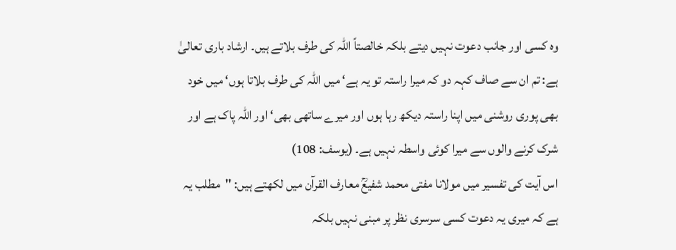وہ کسی اور جانب دعوت نہیں دیتے بلکہ خالصتاً اللہ کی طرف بلاتے ہیں۔ ارشاد باری تعالیٰ ہے: تم ان سے صاف کہہ دو کہ میرا راستہ تو یہ ہے‘ میں اللہ کی طرف بلاتا ہوں‘ میں خود بھی پوری روشنی میں اپنا راستہ دیکھ رہا ہوں اور میرے ساتھی بھی‘ اور اللہ پاک ہے اور شرک کرنے والوں سے میرا کوئی واسطہ نہیں ہے۔ (یوسف: 108)
اس آیت کی تفسیر میں مولانا مفتی محمد شفیعؒ معارف القرآن میں لکھتے ہیں: ''مطلب یہ ہے کہ میری یہ دعوت کسی سرسری نظر پر مبنی نہیں بلکہ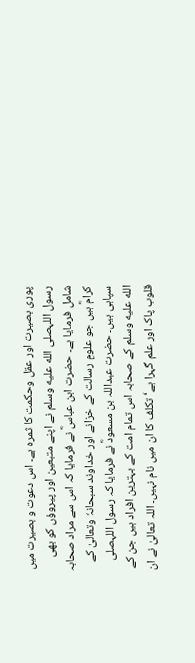پوری بصیرت اور عقل وحکمت کا ثمرہ ہے۔ اس دعوت و بصیرت میں رسول اللہصلى الله عليه وسلم نے اپنے متبعین اور پیروؤں کو بھی شامل فرمایا ہے۔ حضرت ابن عباسؓ نے فرمایا کہ اس سے مراد صحابہ کرامؓ ہیں جو علومِ رسالت کے خزانے اور خداوند سبحانہٗ وتعالیٰ کے سپاہی ہیں۔ حضرت عبداللہ بن مسعودؓ نے فرمایا کہ رسول اللہصلى الله عليه وسلم کے صحابہ اس تمام امت کے بہترین افراد ہیں جن کے قلوب پاک اور علم گہرا ہے‘ تکلف کا ان میں نام نہیں۔ اللہ تعالیٰ نے ان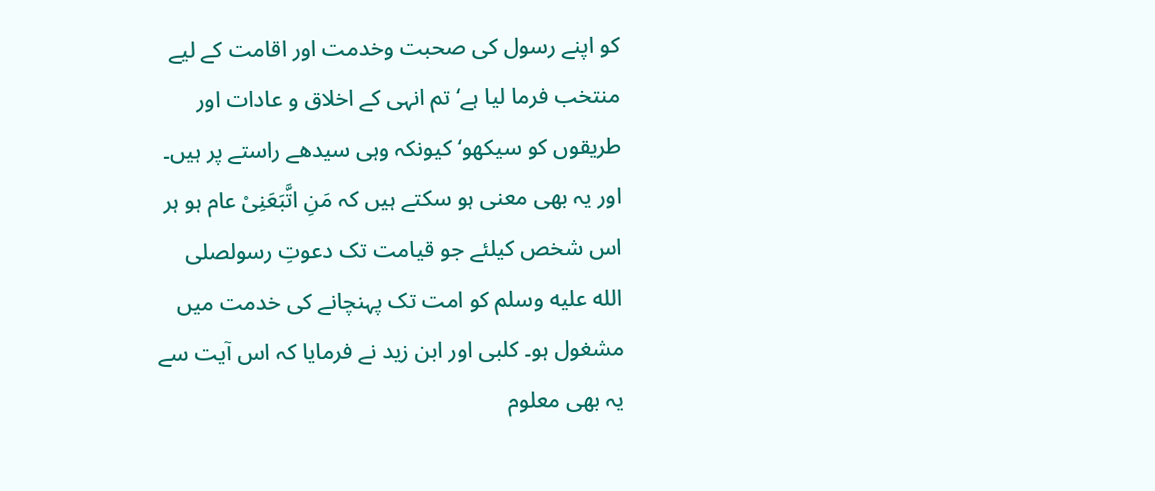کو اپنے رسول کی صحبت وخدمت اور اقامت کے لیے منتخب فرما لیا ہے‘ تم انہی کے اخلاق و عادات اور طریقوں کو سیکھو‘ کیونکہ وہی سیدھے راستے پر ہیں۔ اور یہ بھی معنی ہو سکتے ہیں کہ مَنِ اتَّبَعَنِیْ عام ہو ہر اس شخص کیلئے جو قیامت تک دعوتِ رسولصلى الله عليه وسلم کو امت تک پہنچانے کی خدمت میں مشغول ہو۔ کلبی اور ابن زید نے فرمایا کہ اس آیت سے یہ بھی معلوم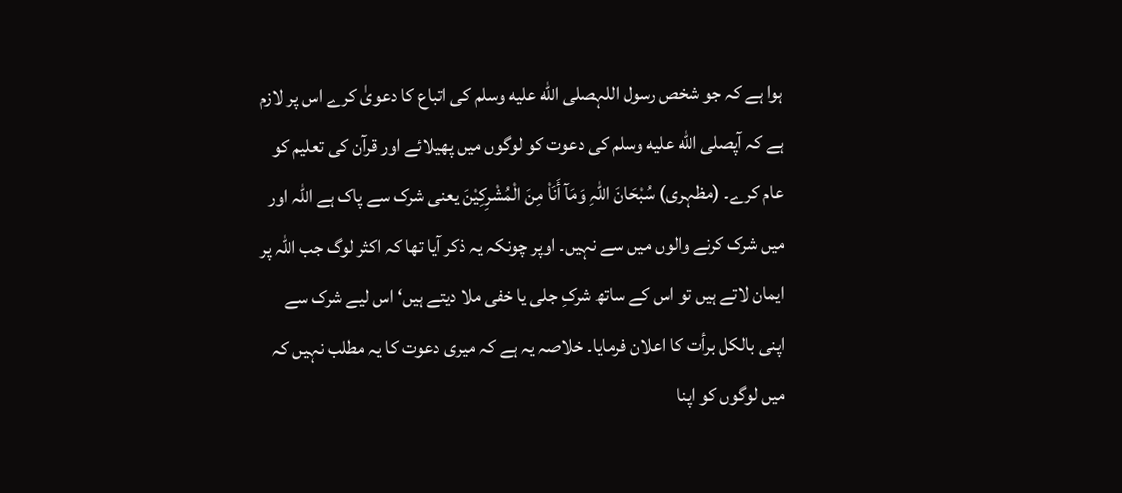ہوا ہے کہ جو شخص رسول اللہصلى الله عليه وسلم کی اتباع کا دعویٰ کرے اس پر لازم ہے کہ آپصلى الله عليه وسلم کی دعوت کو لوگوں میں پھیلائے اور قرآن کی تعلیم کو عام کرے۔ (مظہری) سُبْحَانَ اللّٰہِ وَمَآ أَنَاْ مِنَ الْمُشْرِکِیْنَ یعنی شرک سے پاک ہے اللہ اور میں شرک کرنے والوں میں سے نہیں۔ اوپر چونکہ یہ ذکر آیا تھا کہ اکثر لوگ جب اللہ پر ایمان لاتے ہیں تو اس کے ساتھ شرکِ جلی یا خفی ملا دیتے ہیں‘ اس لیے شرک سے اپنی بالکل برأت کا اعلان فرمایا۔ خلاصہ یہ ہے کہ میری دعوت کا یہ مطلب نہیں کہ میں لوگوں کو اپنا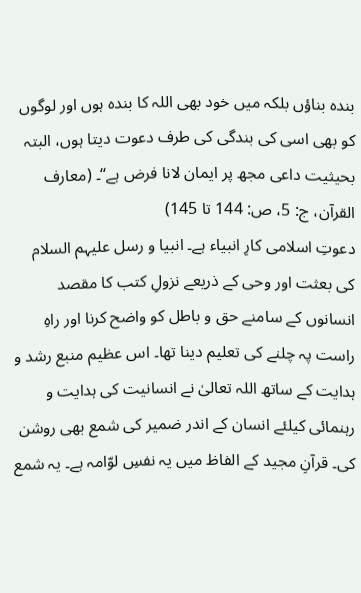بندہ بناؤں بلکہ میں خود بھی اللہ کا بندہ ہوں اور لوگوں کو بھی اسی کی بندگی کی طرف دعوت دیتا ہوں، البتہ بحیثیت داعی مجھ پر ایمان لانا فرض ہے‘‘۔ (معارف القرآن، ج: 5، ص: 144 تا 145)
دعوتِ اسلامی کارِ انبیاء ہے۔ انبیا و رسل علیہم السلام کی بعثت اور وحی کے ذریعے نزولِ کتب کا مقصد انسانوں کے سامنے حق و باطل کو واضح کرنا اور راہِ راست پہ چلنے کی تعلیم دینا تھا۔ اس عظیم منبع رشد و ہدایت کے ساتھ اللہ تعالیٰ نے انسانیت کی ہدایت و رہنمائی کیلئے انسان کے اندر ضمیر کی شمع بھی روشن کی۔ قرآنِ مجید کے الفاظ میں یہ نفسِ لوّامہ ہے۔ یہ شمع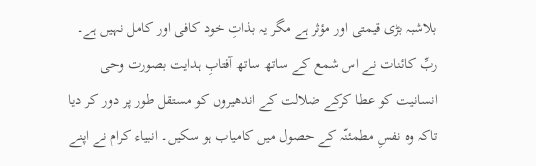بلاشبہ بڑی قیمتی اور مؤثر ہے مگر یہ بذاتِ خود کافی اور کامل نہیں ہے۔ ربِّ کائنات نے اس شمع کے ساتھ ساتھ آفتابِ ہدایت بصورت وحی انسانیت کو عطا کرکے ضلالت کے اندھیروں کو مستقل طور پر دور کر دیا تاکہ وہ نفسِ مطمئنّہ کے حصول میں کامیاب ہو سکیں۔ انبیاء کرام نے اپنے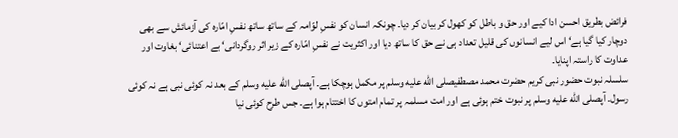فرائض بطریق احسن ادا کیے اور حق و باطل کو کھول کر بیان کر دیا۔ چونکہ انسان کو نفسِ لوّامہ کے ساتھ ساتھ نفسِ امّارہ کی آزمائش سے بھی دوچار کیا گیا ہے‘ اس لیے انسانوں کی قلیل تعداد ہی نے حق کا ساتھ دیا اور اکثریت نے نفسِ امّارہ کے زیر اثر روگردانی‘ بے اعتنائی‘ بغاوت اور عداوت کا راستہ اپنایا۔
سلسلہ نبوت حضور نبی کریم حضرت محمد مصطفیصلى الله عليه وسلم پر مکمل ہوچکا ہے۔ آپصلى الله عليه وسلم کے بعد نہ کوئی نبی ہے نہ کوئی رسول۔ آپصلى الله عليه وسلم پر نبوت ختم ہوئی ہے اور امت مسلمہ پر تمام امتوں کا اختتام ہوا ہے۔ جس طرح کوئی نیا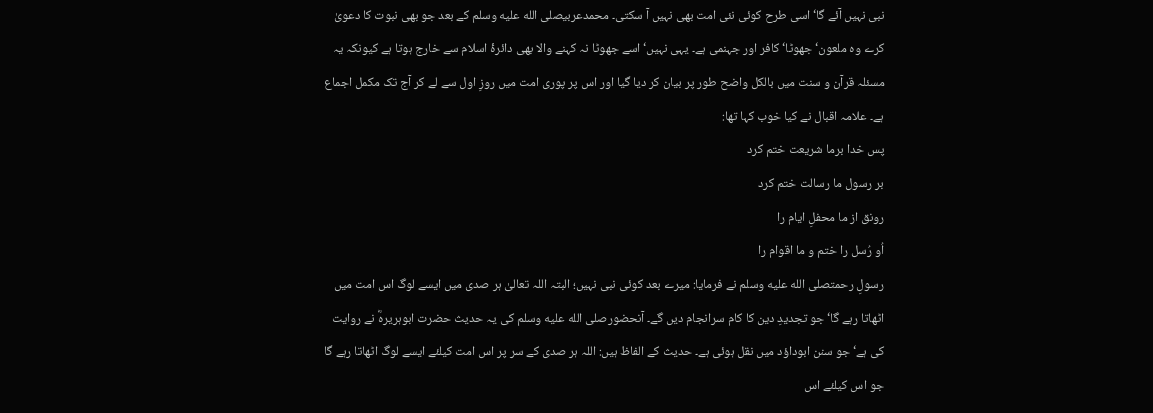نبی نہیں آئے گا‘ اسی طرح کوئی نئی امت بھی نہیں آ سکتی۔ محمدعربیصلى الله عليه وسلم کے بعد جو بھی نبوت کا دعویٰ کرے وہ ملعون‘ جھوٹا‘ کافر اور جہنمی ہے۔ یہی نہیں‘ اسے جھوٹا نہ کہنے والا بھی دائرۂ اسلام سے خارج ہوتا ہے کیونکہ یہ مسئلہ قرآن و سنت میں بالکل واضح طور پر بیان کر دیا گیا اور اس پر پوری امت میں روزِ اول سے لے کر آج تک مکمل اجماع ہے۔ علامہ اقبال نے کیا خوب کہا تھا:
پس خدا برما شریعت ختم کرد
بر رسول ما رسالت ختم کرد
رونق از ما محفلِ ایام را
اُو رُسل را ختم و ما اقوام را
رسولِ رحمتصلى الله عليه وسلم نے فرمایا: میرے بعد کوئی نبی نہیں؛ البتہ اللہ تعالیٰ ہر صدی میں ایسے لوگ اس امت میں اٹھاتا رہے گا‘ جو تجدیدِ دین کا کام سرانجام دیں گے۔ آنحضورصلى الله عليه وسلم کی یہ حدیث حضرت ابوہریرہؓ نے روایت کی ہے‘ جو سنن ابوداؤد میں نقل ہوئی ہے۔ حدیث کے الفاظ ہیں: اللہ ہر صدی کے سر پر اس امت کیلئے ایسے لوگ اٹھاتا رہے گا جو اس کیلئے اس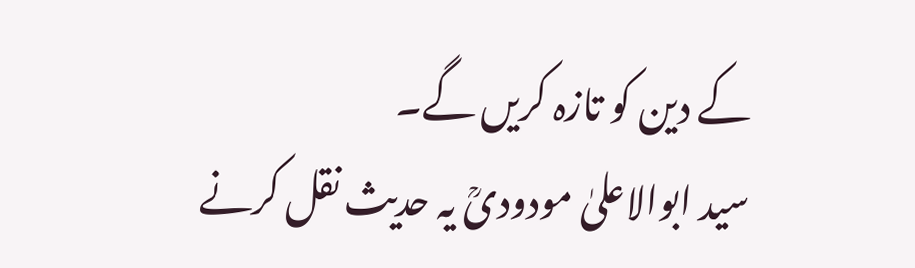کے دین کو تازہ کریں گے۔
سید ابوالاعلیٰ مودودیؒ یہ حدیث نقل کرنے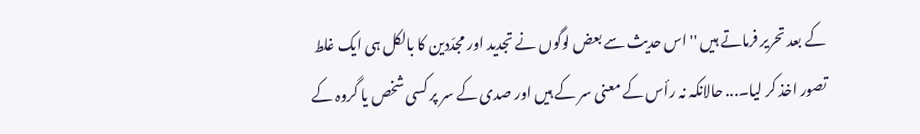کے بعد تحریر فرماتے ہیں ''اس حدیث سے بعض لوگوں نے تجدید اور مجدّدین کا بالکل ہی ایک غلط تصور اخذ کر لیا۔... حالانکہ نہ رأس کے معنی سر کے ہیں اور صدی کے سر پر کسی شخص یا گروہ کے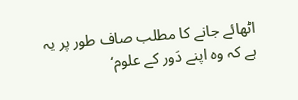اٹھائے جانے کا مطلب صاف طور پر یہ ہے کہ وہ اپنے دَور کے علوم‘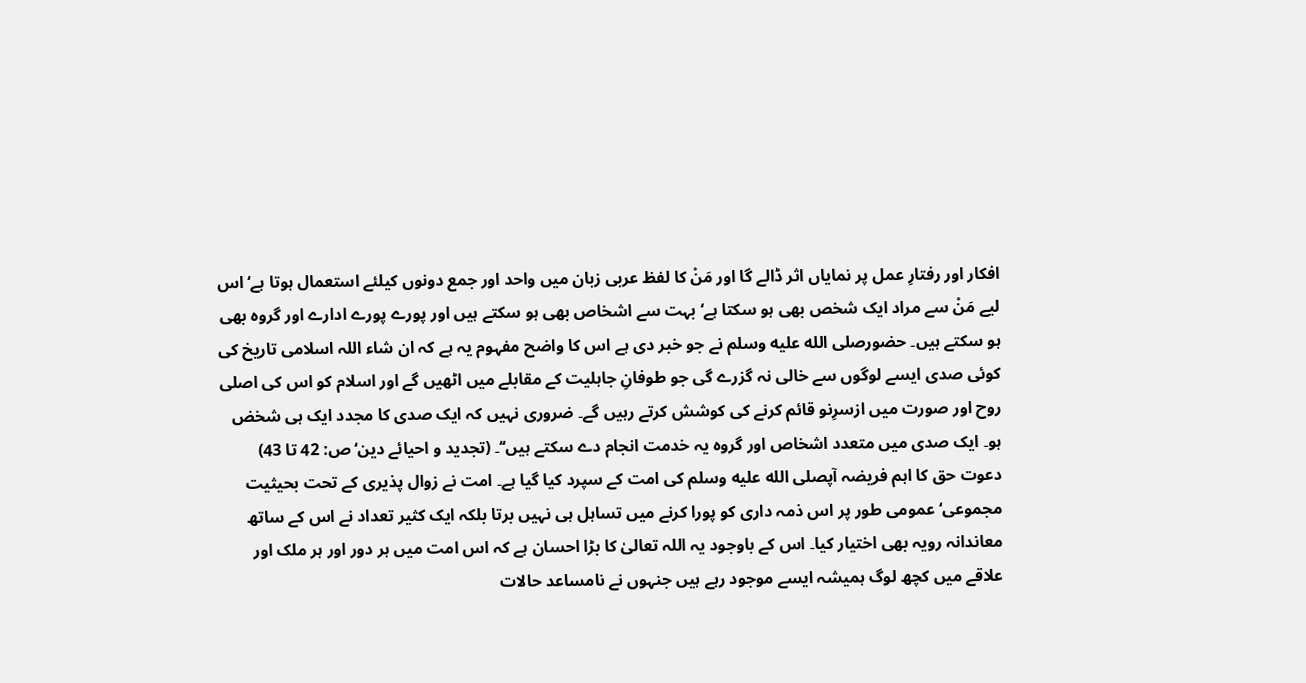افکار اور رفتارِ عمل پر نمایاں اثر ڈالے گا اور مَنْ کا لفظ عربی زبان میں واحد اور جمع دونوں کیلئے استعمال ہوتا ہے‘ اس لیے مَنْ سے مراد ایک شخص بھی ہو سکتا ہے‘ بہت سے اشخاص بھی ہو سکتے ہیں اور پورے پورے ادارے اور گروہ بھی ہو سکتے ہیں۔ حضورصلى الله عليه وسلم نے جو خبر دی ہے اس کا واضح مفہوم یہ ہے کہ ان شاء اللہ اسلامی تاریخ کی کوئی صدی ایسے لوگوں سے خالی نہ گزرے گی جو طوفانِ جاہلیت کے مقابلے میں اٹھیں گے اور اسلام کو اس کی اصلی روح اور صورت میں ازسرِنو قائم کرنے کی کوشش کرتے رہیں گے۔ ضروری نہیں کہ ایک صدی کا مجدد ایک ہی شخض ہو۔ ایک صدی میں متعدد اشخاص اور گروہ یہ خدمت انجام دے سکتے ہیں‘‘۔ (تجدید و احیائے دین‘ ص: 42 تا 43)
دعوت حق کا اہم فریضہ آپصلى الله عليه وسلم کی امت کے سپرد کیا گیا ہے۔ امت نے زوال پذیری کے تحت بحیثیت مجموعی‘ عمومی طور پر اس ذمہ داری کو پورا کرنے میں تساہل ہی نہیں برتا بلکہ ایک کثیر تعداد نے اس کے ساتھ معاندانہ رویہ بھی اختیار کیا۔ اس کے باوجود یہ اللہ تعالیٰ کا بڑا احسان ہے کہ اس امت میں ہر دور اور ہر ملک اور علاقے میں کچھ لوگ ہمیشہ ایسے موجود رہے ہیں جنہوں نے نامساعد حالات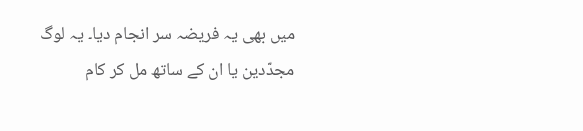میں بھی یہ فریضہ سر انجام دیا۔ یہ لوگ مجدّدین یا ان کے ساتھ مل کر کام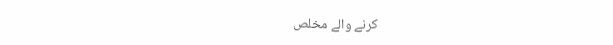کرنے والے مخلص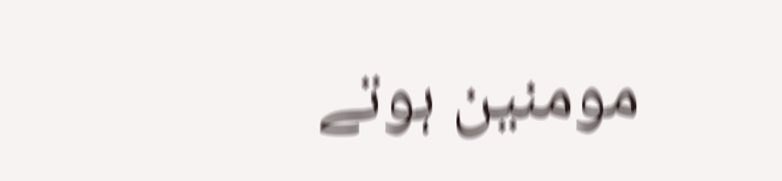مومنین ہوتے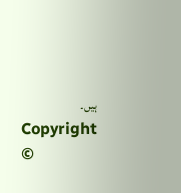ہیں۔
Copyright ©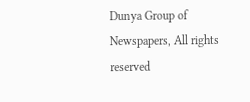Dunya Group of Newspapers, All rights reserved